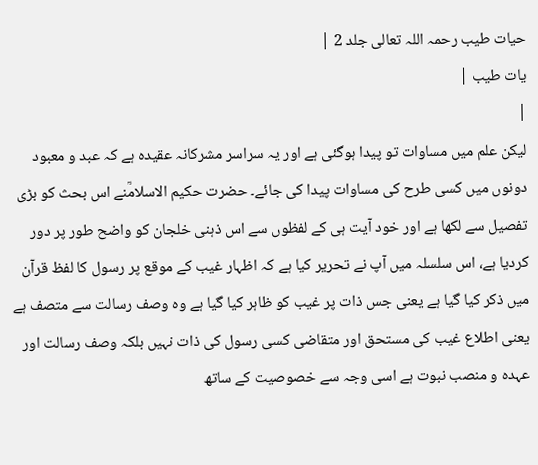حیات طیب رحمہ اللہ تعالی جلد 2 |
یات طیب |
|
لیکن علم میں مساوات تو پیدا ہوگئی ہے اور یہ سراسر مشرکانہ عقیدہ ہے کہ عبد و معبود دونوں میں کسی طرح کی مساوات پیدا کی جائے۔ حضرت حکیم الاسلامؒنے اس بحث کو بڑی تفصیل سے لکھا ہے اور خود آیت ہی کے لفظوں سے اس ذہنی خلجان کو واضح طور پر دور کردیا ہے، اس سلسلہ میں آپ نے تحریر کیا ہے کہ اظہار غیب کے موقع پر رسول کا لفظ قرآن میں ذکر کیا گیا ہے یعنی جس ذات پر غیب کو ظاہر کیا گیا ہے وہ وصف رسالت سے متصف ہے یعنی اطلاع غیب کی مستحق اور متقاضی کسی رسول کی ذات نہیں بلکہ وصف رسالت اور عہدہ و منصب نبوت ہے اسی وجہ سے خصوصیت کے ساتھ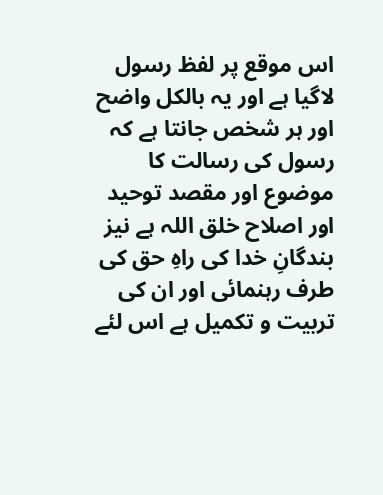اس موقع پر لفظ رسول لاگیا ہے اور یہ بالکل واضح اور ہر شخص جانتا ہے کہ رسول کی رسالت کا موضوع اور مقصد توحید اور اصلاح خلق اللہ ہے نیز بندگانِ خدا کی راہِ حق کی طرف رہنمائی اور ان کی تربیت و تکمیل ہے اس لئے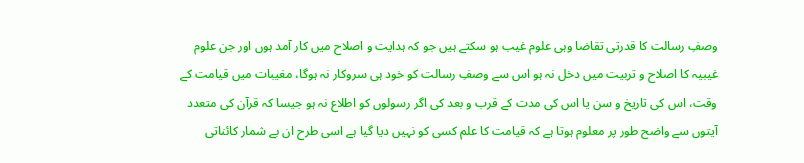وصفِ رسالت کا قدرتی تقاضا وہی علوم غیب ہو سکتے ہیں جو کہ ہدایت و اصلاح میں کار آمد ہوں اور جن علوم غیبیہ کا اصلاح و تربیت میں دخل نہ ہو اس سے وصفِ رسالت کو خود ہی سروکار نہ ہوگا، مغیبات میں قیامت کے وقت، اس کی تاریخ و سن یا اس کی مدت کے قرب و بعد کی اگر رسولوں کو اطلاع نہ ہو جیسا کہ قرآن کی متعدد آیتوں سے واضح طور پر معلوم ہوتا ہے کہ قیامت کا علم کسی کو نہیں دیا گیا ہے اسی طرح ان بے شمار کائناتی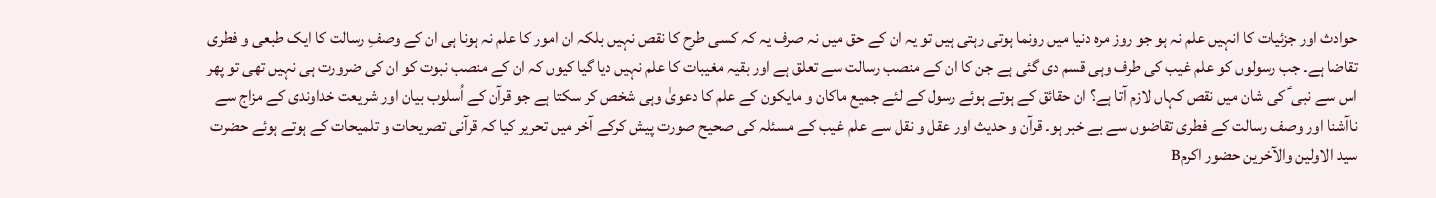حوادث اور جزئیات کا انہیں علم نہ ہو جو روز مرہ دنیا میں رونما ہوتی رہتی ہیں تو یہ ان کے حق میں نہ صرف یہ کہ کسی طرح کا نقص نہیں بلکہ ان امور کا علم نہ ہونا ہی ان کے وصفِ رسالت کا ایک طبعی و فطری تقاضا ہے۔ جب رسولوں کو علم غیب کی طرف وہی قسم دی گئی ہے جن کا ان کے منصب رسالت سے تعلق ہے اور بقیہ مغیبات کا علم نہیں دیا گیا کیوں کہ ان کے منصب نبوت کو ان کی ضرورت ہی نہیں تھی تو پھر اس سے نبی ؑ کی شان میں نقص کہاں لازم آتا ہے؟ ان حقائق کے ہوتے ہوئے رسول کے لئے جمیع ماکان و مایکون کے علم کا دعویٰ وہی شخص کر سکتا ہے جو قرآن کے اُسلوب بیان اور شریعت خداوندی کے مزاج سے ناآشنا اور وصف رسالت کے فطری تقاضوں سے بے خبر ہو۔ قرآن و حدیث اور عقل و نقل سے علم غیب کے مسئلہ کی صحیح صورت پیش کرکے آخر میں تحریر کیا کہ قرآنی تصریحات و تلمیحات کے ہوتے ہوئے حضرت سید الاولین والآخرین حضور اکرمB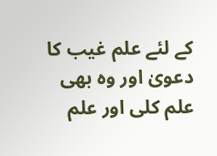کے لئے علم غیب کا دعویٰ اور وہ بھی علم کلی اور علم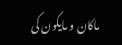ماکان و مایکون کی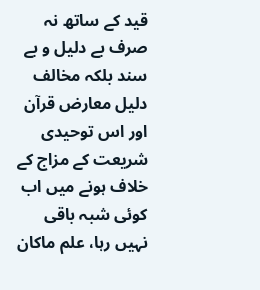قید کے ساتھ نہ صرف بے دلیل و بے سند بلکہ مخالف دلیل معارض قرآن اور اس توحیدی شریعت کے مزاج کے خلاف ہونے میں اب کوئی شبہ باقی نہیں رہا، علم ماکان